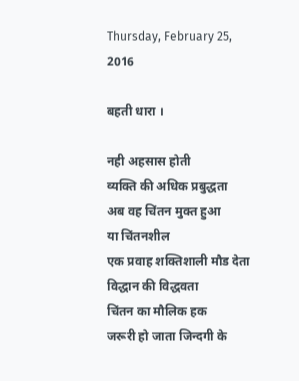Thursday, February 25, 2016

बहती धारा ।

नही अहसास होती
व्यक्ति की अधिक प्रबुद्धता
अब वह चिंतन मुक्त हुआ
या चिंतनशील
एक प्रवाह शक्तिशाली मौड देता
विद्धान की विद्धवता
चिंतन का मौलिक हक
जरूरी हो जाता जिन्दगी के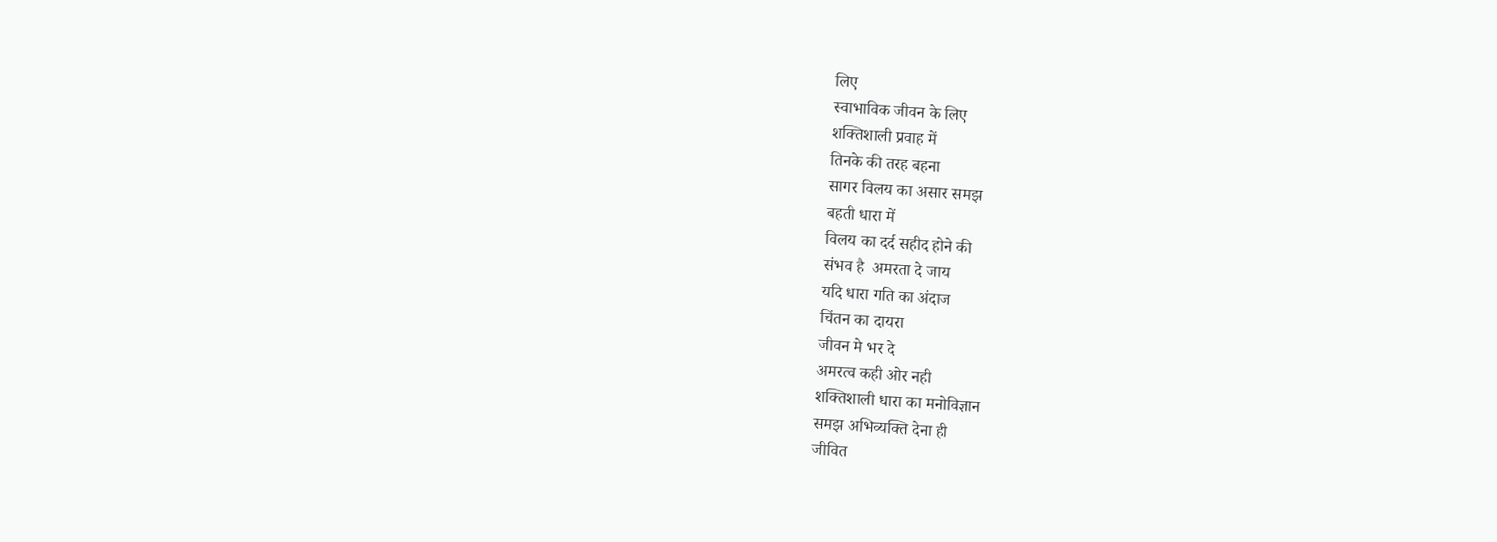लिए
स्वाभाविक जीवन के लिए
शक्तिशाली प्रवाह में
तिनके की तरह बहना
सागर विलय का असार समझ
बहती धारा में
विलय का दर्द सहीद होने की
संभव है  अमरता दे जाय
यदि धारा गति का अंदाज
चिंतन का दायरा
जीवन मे भर दे
अमरत्व कही ओर नही
शक्तिशाली धारा का मनोविज्ञान
समझ अभिव्यक्ति देना ही
जीवित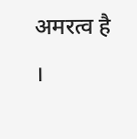अमरत्व है ।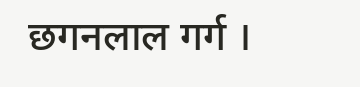छगनलाल गर्ग ।